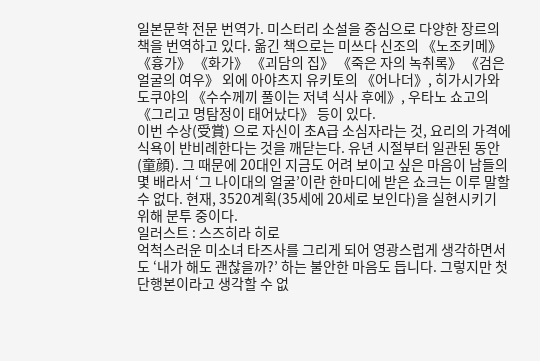일본문학 전문 번역가. 미스터리 소설을 중심으로 다양한 장르의 책을 번역하고 있다. 옮긴 책으로는 미쓰다 신조의 《노조키메》 《흉가》 《화가》 《괴담의 집》 《죽은 자의 녹취록》 《검은 얼굴의 여우》 외에 아야츠지 유키토의 《어나더》, 히가시가와 도쿠야의 《수수께끼 풀이는 저녁 식사 후에》, 우타노 쇼고의 《그리고 명탐정이 태어났다》 등이 있다.
이번 수상(受賞) 으로 자신이 초A급 소심자라는 것, 요리의 가격에 식욕이 반비례한다는 것을 깨닫는다. 유년 시절부터 일관된 동안(童顔). 그 때문에 20대인 지금도 어려 보이고 싶은 마음이 남들의 몇 배라서 ‘그 나이대의 얼굴’이란 한마디에 받은 쇼크는 이루 말할 수 없다. 현재, 3520계획(35세에 20세로 보인다)을 실현시키기 위해 분투 중이다.
일러스트 : 스즈히라 히로
억척스러운 미소녀 타즈사를 그리게 되어 영광스럽게 생각하면서도 ‘내가 해도 괜찮을까?’ 하는 불안한 마음도 듭니다. 그렇지만 첫 단행본이라고 생각할 수 없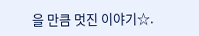을 만큼 멋진 이야기☆.